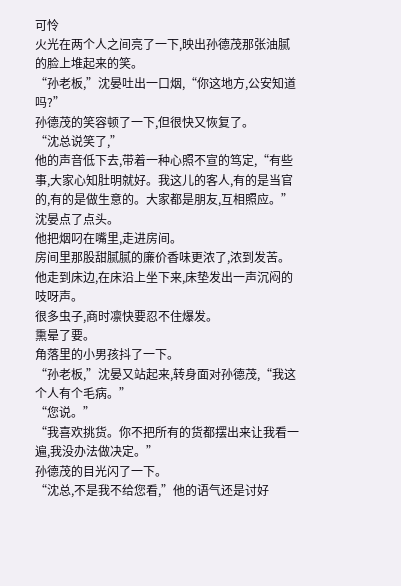可怜
火光在两个人之间亮了一下,映出孙德茂那张油腻的脸上堆起来的笑。
“孙老板,”沈晏吐出一口烟,“你这地方,公安知道吗?”
孙德茂的笑容顿了一下,但很快又恢复了。
“沈总说笑了,”
他的声音低下去,带着一种心照不宣的笃定,“有些事,大家心知肚明就好。我这儿的客人,有的是当官的,有的是做生意的。大家都是朋友,互相照应。”
沈晏点了点头。
他把烟叼在嘴里,走进房间。
房间里那股甜腻腻的廉价香味更浓了,浓到发苦。
他走到床边,在床沿上坐下来,床垫发出一声沉闷的吱呀声。
很多虫子,商时凛快要忍不住爆发。
熏晕了要。
角落里的小男孩抖了一下。
“孙老板,”沈晏又站起来,转身面对孙德茂,“我这个人有个毛病。”
“您说。”
“我喜欢挑货。你不把所有的货都摆出来让我看一遍,我没办法做决定。”
孙德茂的目光闪了一下。
“沈总,不是我不给您看,”他的语气还是讨好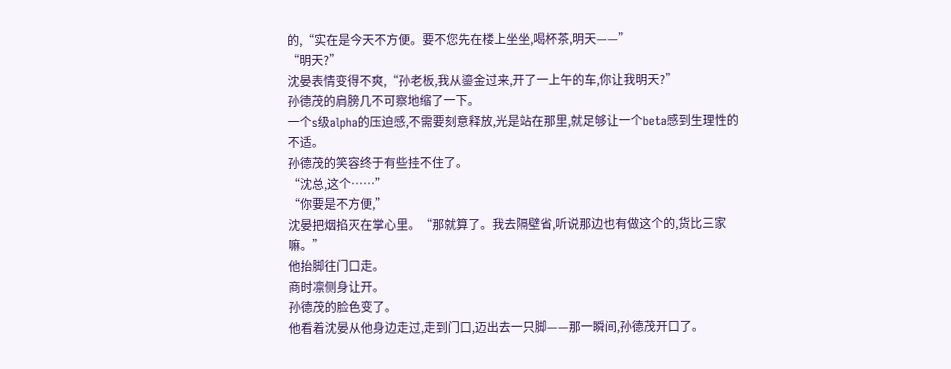的,“实在是今天不方便。要不您先在楼上坐坐,喝杯茶,明天——”
“明天?”
沈晏表情变得不爽,“孙老板,我从鎏金过来,开了一上午的车,你让我明天?”
孙德茂的肩膀几不可察地缩了一下。
一个s级alpha的压迫感,不需要刻意释放,光是站在那里,就足够让一个beta感到生理性的不适。
孙德茂的笑容终于有些挂不住了。
“沈总,这个……”
“你要是不方便,”
沈晏把烟掐灭在掌心里。“那就算了。我去隔壁省,听说那边也有做这个的,货比三家嘛。”
他抬脚往门口走。
商时凛侧身让开。
孙德茂的脸色变了。
他看着沈晏从他身边走过,走到门口,迈出去一只脚——那一瞬间,孙德茂开口了。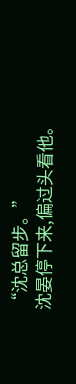“沈总留步。”
沈晏停下来,偏过头看他。